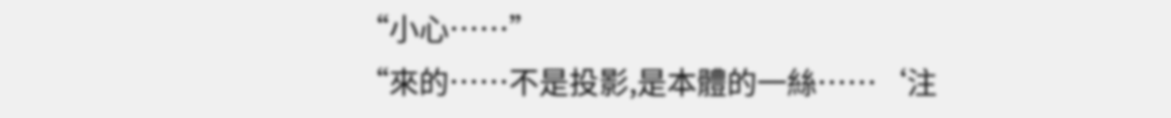“小心……”
“來的……不是投影,是本體的一絲……‘注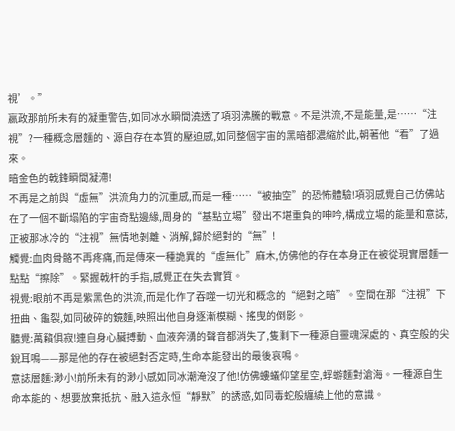視’。”
嬴政那前所未有的凝重警告,如同冰水瞬間澆透了項羽沸騰的戰意。不是洪流,不是能量,是……“注視”?一種概念層麵的、源自存在本質的壓迫感,如同整個宇宙的黑暗都濃縮於此,朝著他“看”了過來。
暗金色的戟鋒瞬間凝滯!
不再是之前與“虛無”洪流角力的沉重感,而是一種……“被抽空”的恐怖體驗!項羽感覺自己仿佛站在了一個不斷塌陷的宇宙奇點邊緣,周身的“基點立場”發出不堪重負的呻吟,構成立場的能量和意誌,正被那冰冷的“注視”無情地剝離、消解,歸於絕對的“無”!
觸覺:血肉骨骼不再疼痛,而是傳來一種詭異的“虛無化”麻木,仿佛他的存在本身正在被從現實層麵一點點“擦除”。緊握戟杆的手指,感覺正在失去實質。
視覺:眼前不再是紫黑色的洪流,而是化作了吞噬一切光和概念的“絕對之暗”。空間在那“注視”下扭曲、龜裂,如同破碎的鏡麵,映照出他自身逐漸模糊、搖曳的倒影。
聽覺:萬籟俱寂!連自身心臟搏動、血液奔湧的聲音都消失了,隻剩下一種源自靈魂深處的、真空般的尖銳耳鳴——那是他的存在被絕對否定時,生命本能發出的最後哀鳴。
意誌層麵:渺小!前所未有的渺小感如同冰潮淹沒了他!仿佛螻蟻仰望星空,蜉蝣麵對滄海。一種源自生命本能的、想要放棄抵抗、融入這永恒“靜默”的誘惑,如同毒蛇般纏繞上他的意識。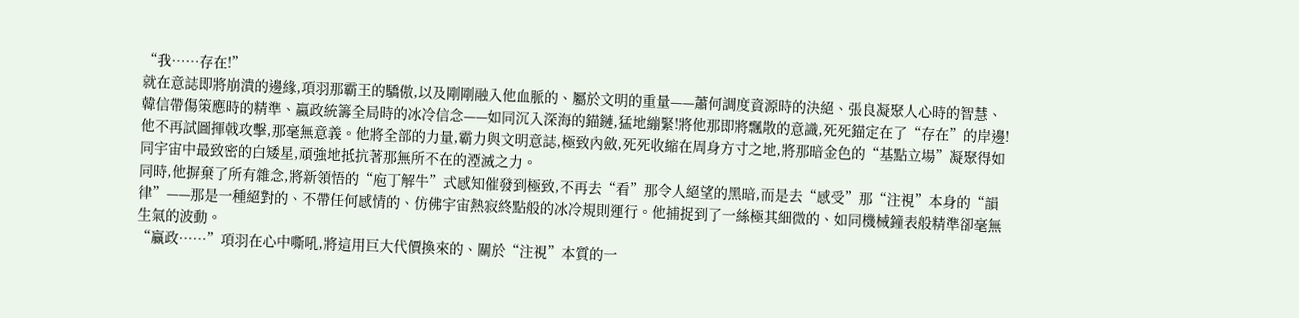“我……存在!”
就在意誌即將崩潰的邊緣,項羽那霸王的驕傲,以及剛剛融入他血脈的、屬於文明的重量——蕭何調度資源時的決絕、張良凝聚人心時的智慧、韓信帶傷策應時的精準、嬴政統籌全局時的冰冷信念——如同沉入深海的錨鏈,猛地繃緊!將他那即將飄散的意識,死死錨定在了“存在”的岸邊!
他不再試圖揮戟攻擊,那毫無意義。他將全部的力量,霸力與文明意誌,極致內斂,死死收縮在周身方寸之地,將那暗金色的“基點立場”凝聚得如同宇宙中最致密的白矮星,頑強地抵抗著那無所不在的湮滅之力。
同時,他摒棄了所有雜念,將新領悟的“庖丁解牛”式感知催發到極致,不再去“看”那令人絕望的黑暗,而是去“感受”那“注視”本身的“韻律”——那是一種絕對的、不帶任何感情的、仿佛宇宙熱寂終點般的冰冷規則運行。他捕捉到了一絲極其細微的、如同機械鐘表般精準卻毫無生氣的波動。
“贏政……”項羽在心中嘶吼,將這用巨大代價換來的、關於“注視”本質的一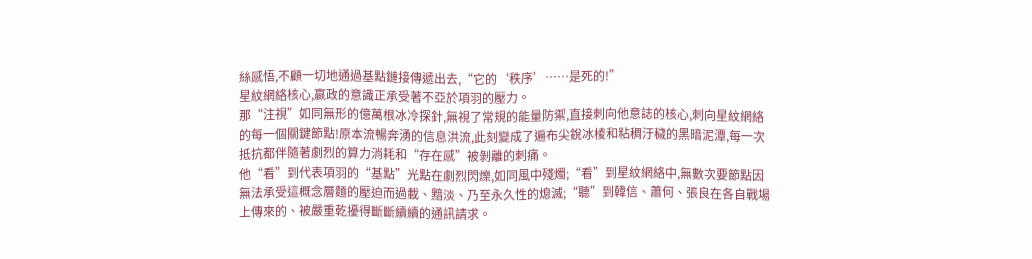絲感悟,不顧一切地通過基點鏈接傳遞出去,“它的‘秩序’……是死的!”
星紋網絡核心,嬴政的意識正承受著不亞於項羽的壓力。
那“注視”如同無形的億萬根冰冷探針,無視了常規的能量防禦,直接刺向他意誌的核心,刺向星紋網絡的每一個關鍵節點!原本流暢奔湧的信息洪流,此刻變成了遍布尖銳冰棱和粘稠汙穢的黑暗泥潭,每一次抵抗都伴隨著劇烈的算力消耗和“存在感”被剝離的刺痛。
他“看”到代表項羽的“基點”光點在劇烈閃爍,如同風中殘燭;“看”到星紋網絡中,無數次要節點因無法承受這概念層麵的壓迫而過載、黯淡、乃至永久性的熄滅;“聽”到韓信、蕭何、張良在各自戰場上傳來的、被嚴重乾擾得斷斷續續的通訊請求。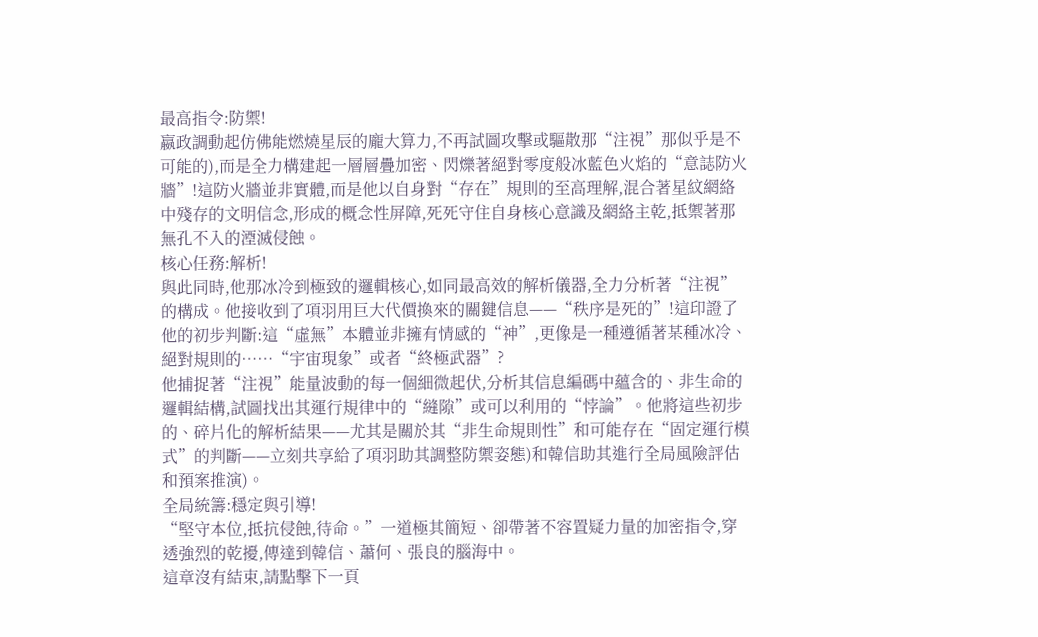最高指令:防禦!
嬴政調動起仿佛能燃燒星辰的龐大算力,不再試圖攻擊或驅散那“注視”那似乎是不可能的),而是全力構建起一層層疊加密、閃爍著絕對零度般冰藍色火焰的“意誌防火牆”!這防火牆並非實體,而是他以自身對“存在”規則的至高理解,混合著星紋網絡中殘存的文明信念,形成的概念性屏障,死死守住自身核心意識及網絡主乾,抵禦著那無孔不入的湮滅侵蝕。
核心任務:解析!
與此同時,他那冰冷到極致的邏輯核心,如同最高效的解析儀器,全力分析著“注視”的構成。他接收到了項羽用巨大代價換來的關鍵信息——“秩序是死的”!這印證了他的初步判斷:這“虛無”本體並非擁有情感的“神”,更像是一種遵循著某種冰冷、絕對規則的……“宇宙現象”或者“終極武器”?
他捕捉著“注視”能量波動的每一個細微起伏,分析其信息編碼中蘊含的、非生命的邏輯結構,試圖找出其運行規律中的“縫隙”或可以利用的“悖論”。他將這些初步的、碎片化的解析結果——尤其是關於其“非生命規則性”和可能存在“固定運行模式”的判斷——立刻共享給了項羽助其調整防禦姿態)和韓信助其進行全局風險評估和預案推演)。
全局統籌:穩定與引導!
“堅守本位,抵抗侵蝕,待命。”一道極其簡短、卻帶著不容置疑力量的加密指令,穿透強烈的乾擾,傳達到韓信、蕭何、張良的腦海中。
這章沒有結束,請點擊下一頁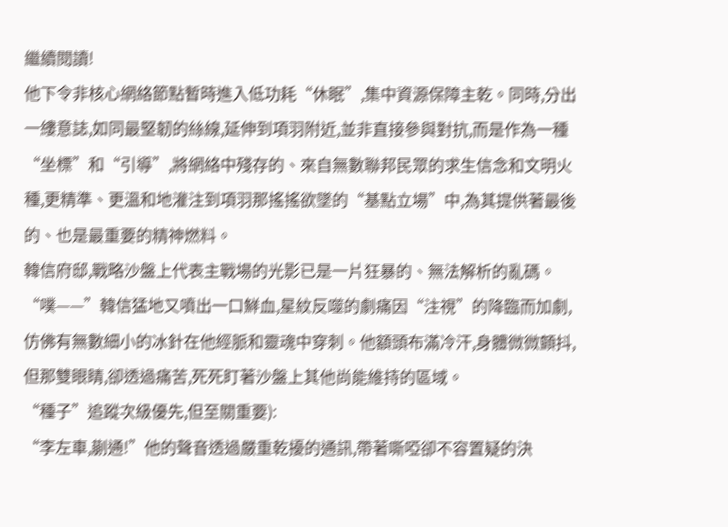繼續閱讀!
他下令非核心網絡節點暫時進入低功耗“休眠”,集中資源保障主乾。同時,分出一縷意誌,如同最堅韌的絲線,延伸到項羽附近,並非直接參與對抗,而是作為一種“坐標”和“引導”,將網絡中殘存的、來自無數聯邦民眾的求生信念和文明火種,更精準、更溫和地灌注到項羽那搖搖欲墜的“基點立場”中,為其提供著最後的、也是最重要的精神燃料。
韓信府邸,戰略沙盤上代表主戰場的光影已是一片狂暴的、無法解析的亂碼。
“噗——”韓信猛地又噴出一口鮮血,星紋反噬的劇痛因“注視”的降臨而加劇,仿佛有無數細小的冰針在他經脈和靈魂中穿刺。他額頭布滿冷汗,身體微微顫抖,但那雙眼睛,卻透過痛苦,死死盯著沙盤上其他尚能維持的區域。
“種子”追蹤次級優先,但至關重要):
“李左車,蒯通!”他的聲音透過嚴重乾擾的通訊,帶著嘶啞卻不容置疑的決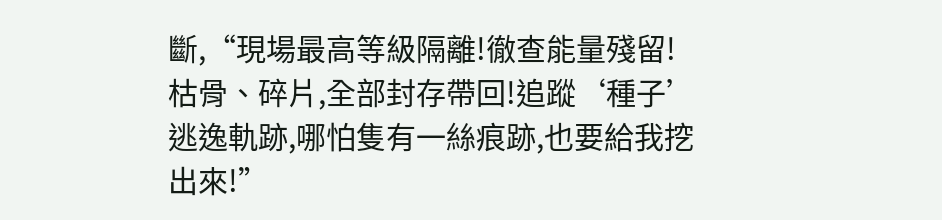斷,“現場最高等級隔離!徹查能量殘留!枯骨、碎片,全部封存帶回!追蹤‘種子’逃逸軌跡,哪怕隻有一絲痕跡,也要給我挖出來!”